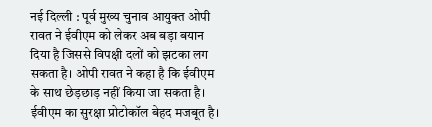नई दिल्ली : पूर्व मुख्य चुनाव आयुक्त ओपी रावत ने ईवीएम को लेकर अब बड़ा बयान दिया है जिससे विपक्षी दलों को झटका लग सकता है। ओपी रावत ने कहा है कि ईवीएम के साथ छेड़छाड़ नहीं किया जा सकता है। ईवीएम का सुरक्षा प्रोटोकॉल बेहद मजबूत है।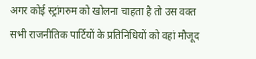अगर कोई स्ट्रांगरुम को खोलना चाहता है तो उस वक्त सभी राजनीतिक पार्टियों के प्रतिनिधियों को वहां मौजूद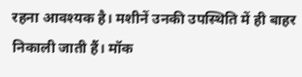रहना आवश्यक है। मशीनें उनकी उपस्थिति में ही बाहर निकाली जाती हैं। मॉक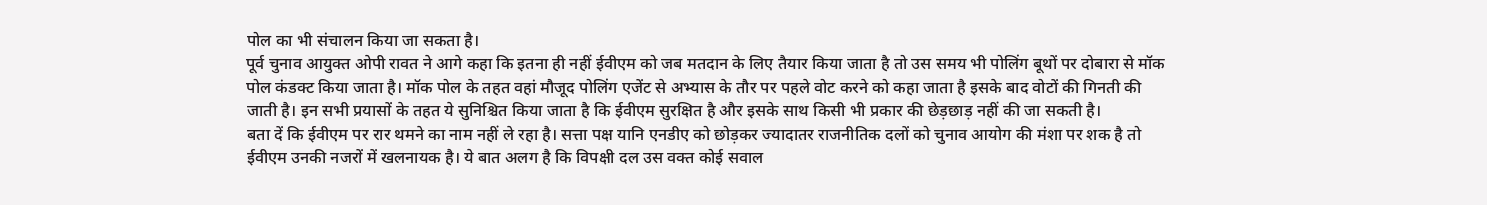पोल का भी संचालन किया जा सकता है।
पूर्व चुनाव आयुक्त ओपी रावत ने आगे कहा कि इतना ही नहीं ईवीएम को जब मतदान के लिए तैयार किया जाता है तो उस समय भी पोलिंग बूथों पर दोबारा से मॉक पोल कंडक्ट किया जाता है। मॉक पोल के तहत वहां मौजूद पोलिंग एजेंट से अभ्यास के तौर पर पहले वोट करने को कहा जाता है इसके बाद वोटों की गिनती की जाती है। इन सभी प्रयासों के तहत ये सुनिश्चित किया जाता है कि ईवीएम सुरक्षित है और इसके साथ किसी भी प्रकार की छेड़छाड़ नहीं की जा सकती है।
बता दें कि ईवीएम पर रार थमने का नाम नहीं ले रहा है। सत्ता पक्ष यानि एनडीए को छोड़कर ज्यादातर राजनीतिक दलों को चुनाव आयोग की मंशा पर शक है तो ईवीएम उनकी नजरों में खलनायक है। ये बात अलग है कि विपक्षी दल उस वक्त कोई सवाल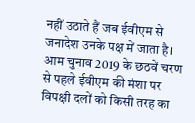नहीं उठाते हैं जब ईवीएम से जनादेश उनके पक्ष में जाता है।
आम चुनाव 2019 के छठवें चरण से पहले ईवीएम की मंशा पर विपक्षी दलों को किसी तरह का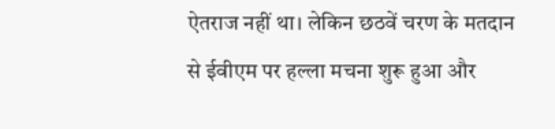ऐतराज नहीं था। लेकिन छठवें चरण के मतदान से ईवीएम पर हल्ला मचना शुरू हुआ और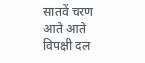सातवें चरण आते आते विपक्षी दल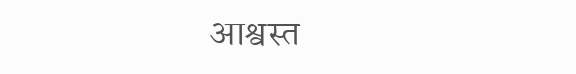आश्वस्त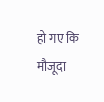हो गए कि मौजूदा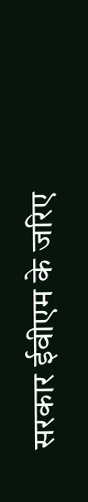सरकार ईवीएम के जरिए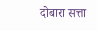दोबारा सत्ता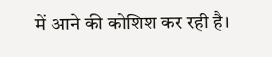में आने की कोशिश कर रही है।